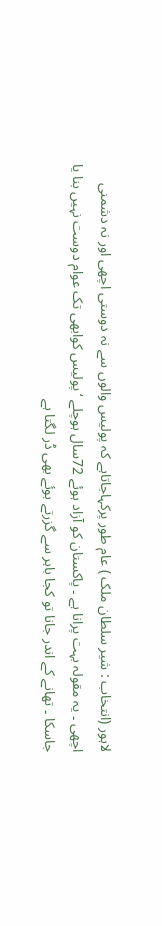لاہور (انتخاب : شیر سلطان ملک ) عام طور پرکہاجاتاہے کہ پولیس والوں سے نہ دوستی اچھی اور نہ دشمنی اچھی ۔ یہ مقولہ بہت پرانا ہے ۔ پاکستان کو آزاد ہوئے 72سال ہوچلے ‘ پولیس کوابھی تک عوام دوست نہیں بنا یا جاسکا ۔ تھانے کے اندر جانا تو کجا باہر سے گزرتے ہوئے بھی ڈر لگتا ہے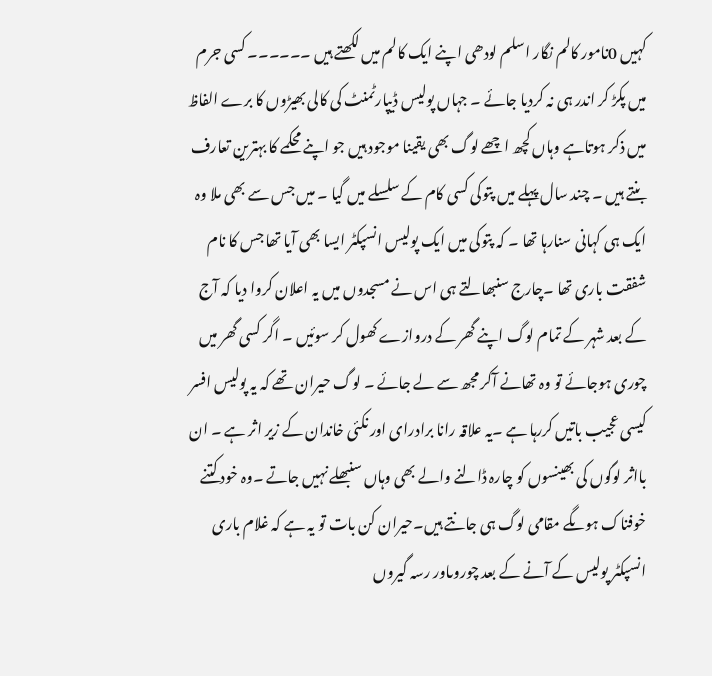کہیں 0نامور کالم نگار اسلم لودھی اپنے ایک کالم میں لکھتے ہیں ۔۔۔۔۔۔ کسی جرم میں پکڑ کر اندر ہی نہ کردیا جائے ۔ جہاں پولیس ڈیپارٹمنٹ کی کالی بھیڑوں کا برے الفاظ میں ذکر ہوتاہے وہاں کچھ اچھے لوگ بھی یقینا موجود ہیں جو اپنے محکمے کا بہترین تعارف بنتے ہیں ۔ چند سال پہلے میں پتوکی کسی کام کے سلسلے میں گیا ۔ میں جس سے بھی ملا وہ ایک ہی کہانی سنارہا تھا ۔ کہ پتوکی میں ایک پولیس انسپکٹر ایسا بھی آیا تھا جس کا نام شفقت باری تھا ۔چارج سنبھالتے ہی اس نے مسجدوں میں یہ اعلان کروا دیا کہ آج کے بعد شہر کے تمام لوگ اپنے گھر کے دروازے کھول کر سوئیں ۔ اگر کسی گھر میں چوری ہوجائے تو وہ تھانے آکر مجھ سے لے جائے ۔ لوگ حیران تھے کہ یہ پولیس افسر کیسی عجیب باتیں کررہا ہے ۔یہ علاقہ رانا برادرای اور نکئی خاندان کے زیر اثر ہے ۔ ان بااثر لوگوں کی بھینسوں کو چارہ ڈالنے والے بھی وہاں سنبھلے نہیں جاتے ۔وہ خود کتنے خوفناک ہوںگے مقامی لوگ ہی جانتے ہیں۔حیران کن بات تو یہ ہے کہ غلام باری انسپکٹر پولیس کے آنے کے بعد چوروںاور رسہ گیروں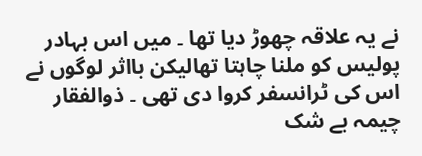نے یہ علاقہ چھوڑ دیا تھا ۔ میں اس بہادر پولیس کو ملنا چاہتا تھالیکن بااثر لوگوں نے اس کی ٹرانسفر کروا دی تھی ۔ ذوالفقار چیمہ بے شک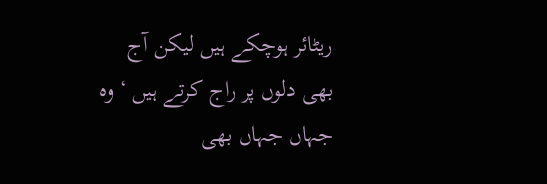ریٹائر ہوچکے ہیں لیکن آج بھی دلوں پر راج کرتے ہیں ‘ وہ جہاں جہاں بھی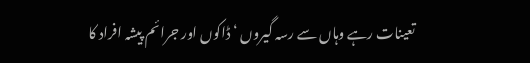تعینات رہے وہاں سے رسہ گیروں ‘ ڈاکوں اور جرائم پیشہ افراد کا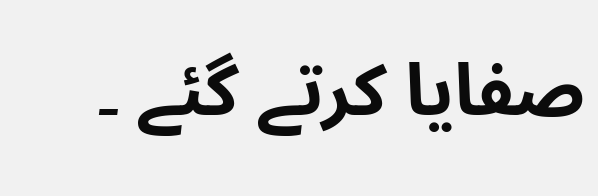صفایا کرتے گئے ۔